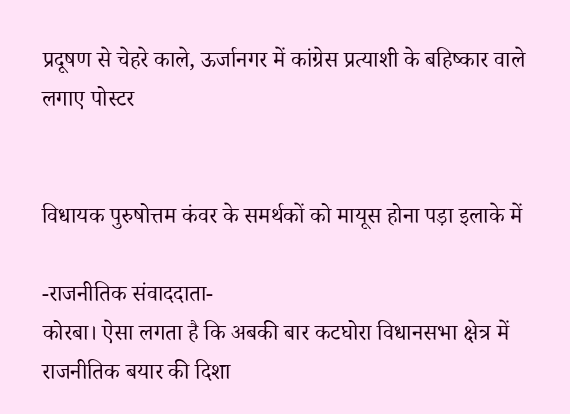प्रदूषण से चेहरे काले, ऊर्जानगर में कांग्रेस प्रत्याशी के बहिष्कार वाले लगाए पोस्टर


विधायक पुरुषोत्तम कंवर के समर्थकों को मायूस होना पड़ा इलाके में

-राजनीतिक संवाददाता-
कोरबा। ऐसा लगता है कि अबकी बार कटघोरा विधानसभा क्षेत्र में राजनीतिक बयार की दिशा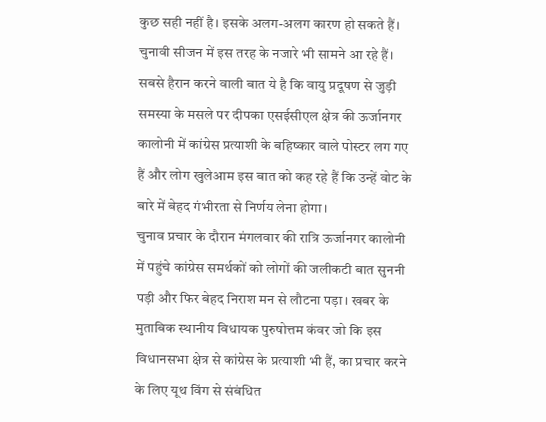कुछ सही नहीं है। इसके अलग-अलग कारण हो सकते हैं। चुनावी सीजन में इस तरह के नजारे भी सामने आ रहे हैं। सबसे हैरान करने वाली बात ये है कि वायु प्रदूषण से जुड़ी समस्या के मसले पर दीपका एसईसीएल क्षेत्र की ऊर्जानगर कालोनी में कांग्रेस प्रत्याशी के बहिष्कार वाले पोस्टर लग गए हैं और लोग खुलेआम इस बात को कह रहे हैं कि उन्हें वोट के बारे में बेहद गंभीरता से निर्णय लेना होगा।
चुनाव प्रचार के दौरान मंगलवार की रात्रि ऊर्जानगर कालोनी में पहुंचे कांग्रेस समर्थकों को लोगों की जलीकटी बात सुननी पड़ी और फिर बेहद निराश मन से लौटना पड़ा। खबर के मुताबिक स्थानीय विधायक पुरुषोत्तम कंवर जो कि इस विधानसभा क्षेत्र से कांग्रेस के प्रत्याशी भी हैं, का प्रचार करने के लिए यूथ विंग से संबंधित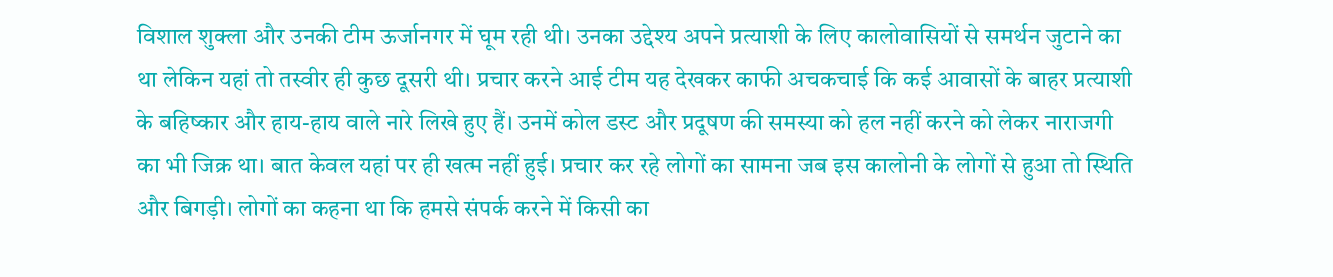विशाल शुक्ला और उनकी टीम ऊर्जानगर में घूम रही थी। उनका उद्देश्य अपने प्रत्याशी के लिए कालोवासियों से समर्थन जुटाने का था लेकिन यहां तो तस्वीर ही कुछ दूसरी थी। प्रचार करने आई टीम यह देखकर काफी अचकचाई कि कई आवासों के बाहर प्रत्याशी के बहिष्कार और हाय-हाय वाले नारे लिखे हुए हैं। उनमें कोल डस्ट और प्रदूषण की समस्या को हल नहीं करने को लेकर नाराजगी का भी जिक्र था। बात केवल यहां पर ही खत्म नहीं हुई। प्रचार कर रहे लोगों का सामना जब इस कालोनी के लोगों से हुआ तो स्थिति और बिगड़ी। लोगों का कहना था कि हमसे संपर्क करने में किसी का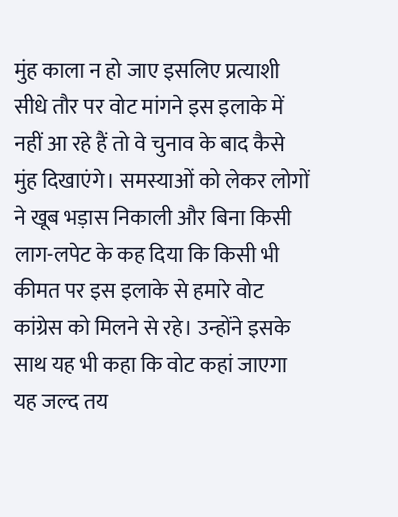मुंह काला न हो जाए इसलिए प्रत्याशी सीधे तौर पर वोट मांगने इस इलाके में नहीं आ रहे हैं तो वे चुनाव के बाद कैसे मुंह दिखाएंगे। समस्याओं को लेकर लोगों ने खूब भड़ास निकाली और बिना किसी लाग-लपेट के कह दिया कि किसी भी कीमत पर इस इलाके से हमारे वोट कांग्रेस को मिलने से रहे। उन्होंने इसके साथ यह भी कहा कि वोट कहां जाएगा यह जल्द तय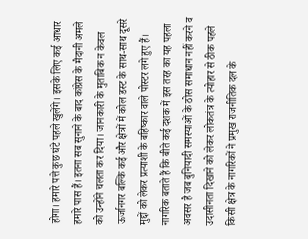होगा। हमारे पत्ते कुछ घंटे पहले खुलेंगे। इसके लिए कई आधार हमारे पास हैं। इतना सब सुनाने के बाद कांग्रेस के मैदानी अमले को उन्होंने चलता कर दिया। जानकारी के मुताबिक न केवल ऊर्जानगर बल्कि कई और क्षेत्रों में कोल डस्ट के साथ-साथ दूसरे मुद्दों को लेकर प्रत्याशी के बहिष्कार वाले पोस्टर लगे हुए हैं। नागरिक बताते हैं कि बीते कई दशक में इस तरह का यह पहला अवसर है जब बुनियादी समस्याओं के ठोस समाधान नहीं करने व उदासीनता दिखाने को लेकर लोकतंत्र के त्योहार से ठीक पहले किसी क्षेत्र के नागरिकों ने प्रमुख राजनीतिक दल के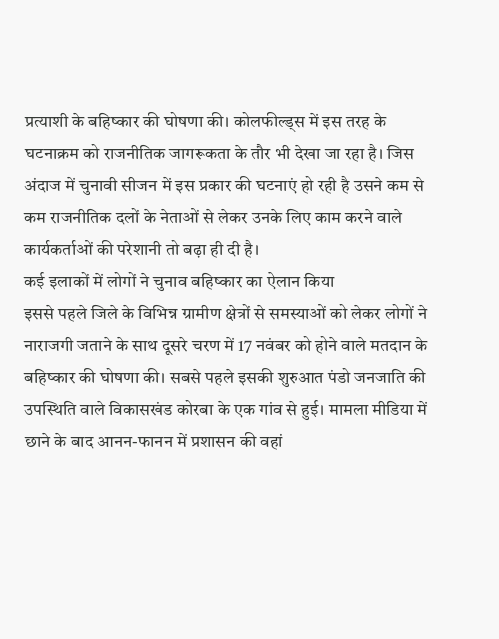प्रत्याशी के बहिष्कार की घोषणा की। कोलफील्ड्स में इस तरह के घटनाक्रम को राजनीतिक जागरूकता के तौर भी देखा जा रहा है। जिस अंदाज में चुनावी सीजन में इस प्रकार की घटनाएं हो रही है उसने कम से कम राजनीतिक दलों के नेताओं से लेकर उनके लिए काम करने वाले कार्यकर्ताओं की परेशानी तो बढ़ा ही दी है।
कई इलाकों में लोगों ने चुनाव बहिष्कार का ऐलान किया
इससे पहले जिले के विभिन्न ग्रामीण क्षेत्रों से समस्याओं को लेकर लोगों ने नाराजगी जताने के साथ दूसरे चरण में 17 नवंबर को होने वाले मतदान के बहिष्कार की घोषणा की। सबसे पहले इसकी शुरुआत पंडो जनजाति की उपस्थिति वाले विकासखंड कोरबा के एक गांव से हुई। मामला मीडिया में छाने के बाद आनन-फानन में प्रशासन की वहां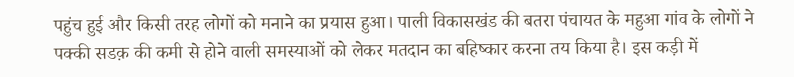पहुंच हुई और किसी तरह लोगों को मनाने का प्रयास हुआ। पाली विकासखंड की बतरा पंचायत के महुआ गांव के लोगों ने पक्की सडक़ की कमी से होने वाली समस्याओं को लेकर मतदान का बहिष्कार करना तय किया है। इस कड़ी में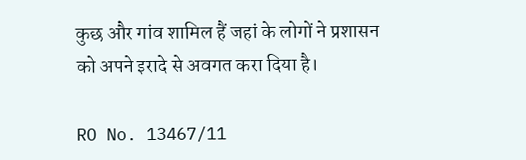कुछ और गांव शामिल हैं जहां के लोगों ने प्रशासन को अपने इरादे से अवगत करा दिया है।

RO No. 13467/11